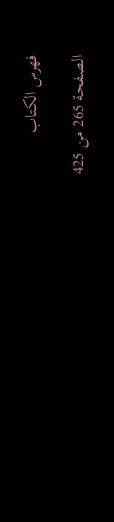فهرس الكتاب

الصفحة 265 من 425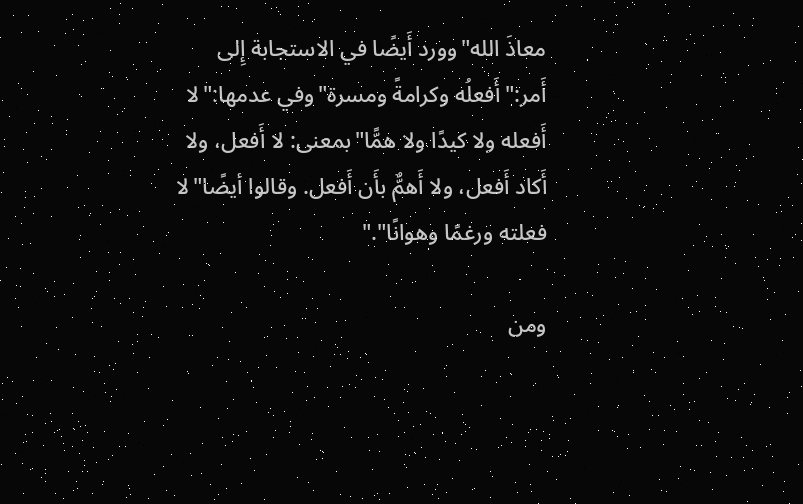معاذَ الله"وورد أَيضًا في الاستجابة إِلى أَمر:"أَفعلُه وكرامةً ومسرة"وفي عدمها:"لا أَفعله ولا كيدًا ولا همًّا"بمعنى: لا أَفعل، ولا أَكاد أَفعل، ولا أَهمٌّ بأَن أَفعل. وقالوا أيضًا"لا فعلته ورغمًا وهوانًا"."

ومن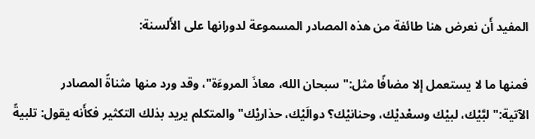المفيد أَن نعرض هنا طائفة من هذه المصادر المسموعة لدورانها على الأَلسنة:

فمنها ما لا يستعمل إلا مضافًا مثل:"سبحان الله، معاذَ المروءَة"، وقد ورد منها مثناةً المصادر الآتية:"لبَّيْك، لبيْك وسعْديْك، وحنانيْك؟ دوالَيْك، حذاريْك"والمتكلم يريد بذلك التكثير فكأَنه يقول: تلبيةً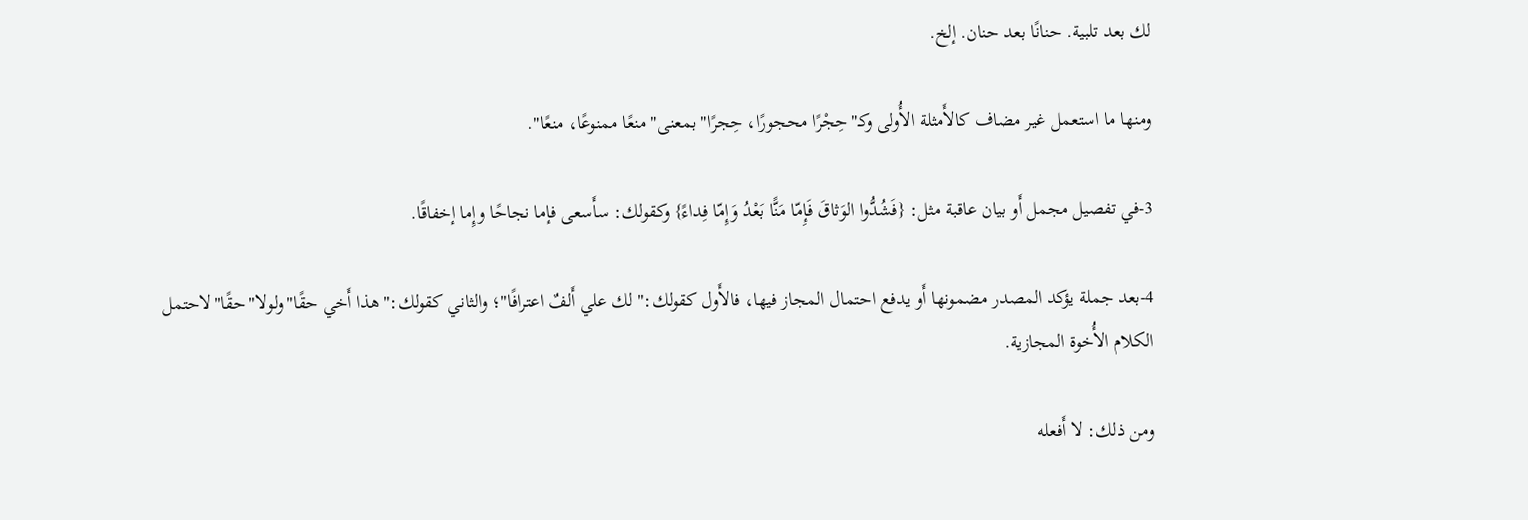لك بعد تلبية. حنانًا بعد حنان. إلخ.

ومنها ما استعمل غير مضاف كالأَمثلة الأُولى وكـ"حِجْرًا محجورًا، حِجرًا"بمعنى"منعًا ممنوعًا، منعًا".

3-في تفصيل مجمل أَو بيان عاقبة مثل: {فَشُدُّوا الوَثاقَ فَإِمّا مَنًّا بَعْدُ وَإِمّا فِداءً} وكقولك: سأَسعى فإما نجاحًا وإِما إخفاقًا.

4-بعد جملة يؤكد المصدر مضمونها أَو يدفع احتمال المجاز فيها، فالأَول كقولك:"لك علي أَلفٌ اعترافًا"؛ والثاني كقولك:"هذا أَخي حقًا"ولولا"حقًا"لاحتمل الكلام الأُخوة المجازية.

ومن ذلك: لا أَفعله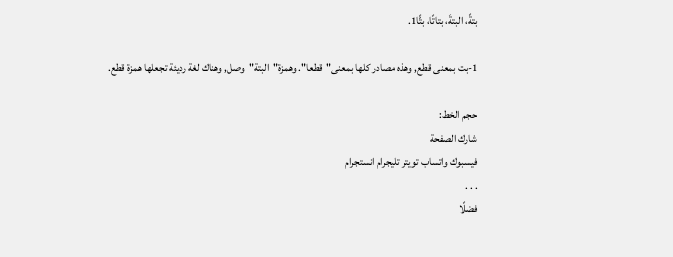بتةً، البتةَ، بتاتًا، بتًّا1.

1-بت بمعنى قطع, وهذه مصادر كلها بمعنى"قطعا". وهمزة"البتة"وصل, وهناك لغة رديئة تجعلها همزة قطع.

حجم الخط:
شارك الصفحة
فيسبوك واتساب تويتر تليجرام انستجرام
. . .
فضلًا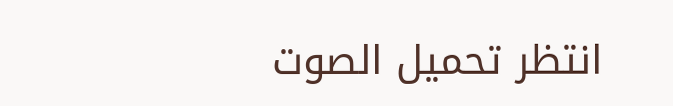انتظر تحميل الصوت